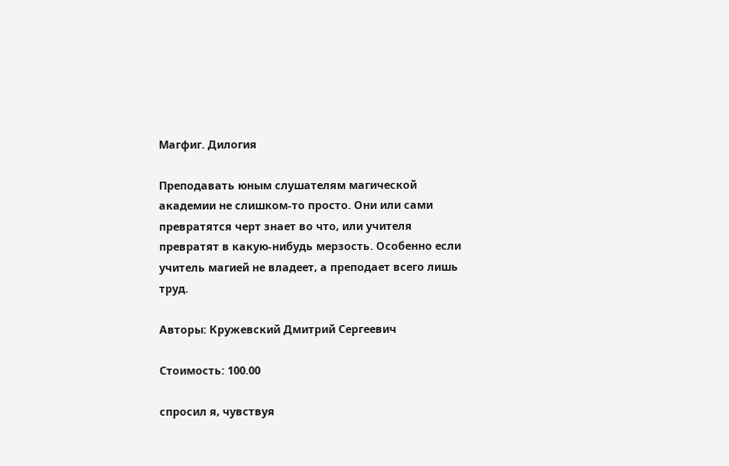Магфиг. Дилогия

Преподавать юным слушателям магической академии не слишком-то просто. Они или сами превратятся черт знает во что, или учителя превратят в какую-нибудь мерзость. Особенно если учитель магией не владеет, а преподает всего лишь труд.

Авторы: Кружевский Дмитрий Сергеевич

Стоимость: 100.00

спросил я, чувствуя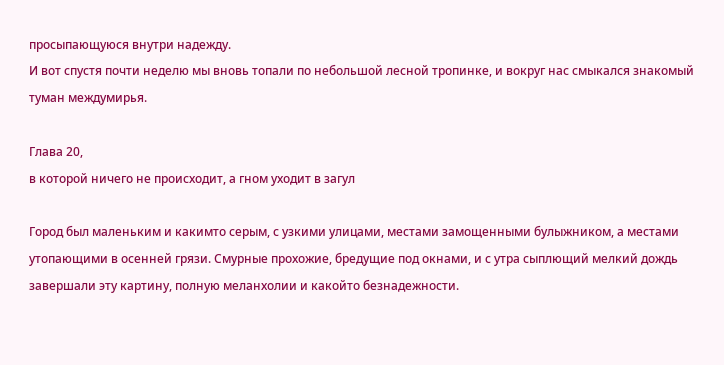просыпающуюся внутри надежду.
И вот спустя почти неделю мы вновь топали по небольшой лесной тропинке, и вокруг нас смыкался знакомый туман междумирья.

Глава 20,
в которой ничего не происходит, а гном уходит в загул

Город был маленьким и какимто серым, с узкими улицами, местами замощенными булыжником, а местами утопающими в осенней грязи. Смурные прохожие, бредущие под окнами, и с утра сыплющий мелкий дождь завершали эту картину, полную меланхолии и какойто безнадежности.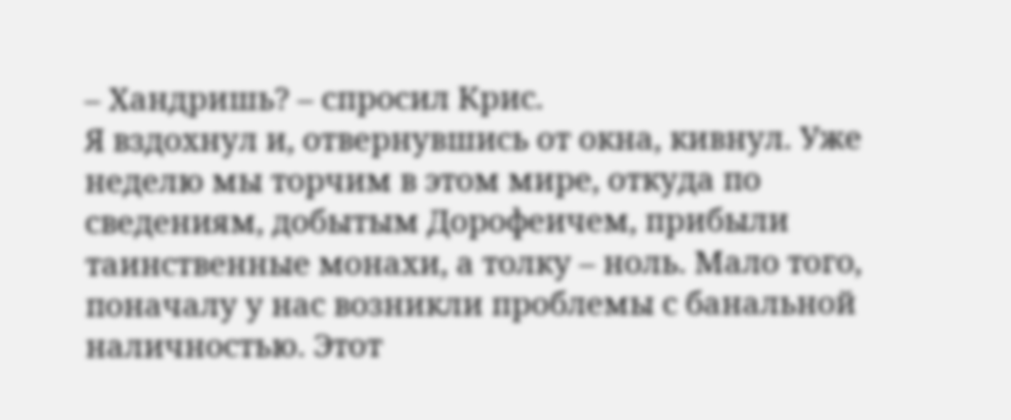– Хандришь? – спросил Крис.
Я вздохнул и, отвернувшись от окна, кивнул. Уже неделю мы торчим в этом мире, откуда по сведениям, добытым Дорофеичем, прибыли таинственные монахи, а толку – ноль. Мало того, поначалу у нас возникли проблемы с банальной наличностью. Этот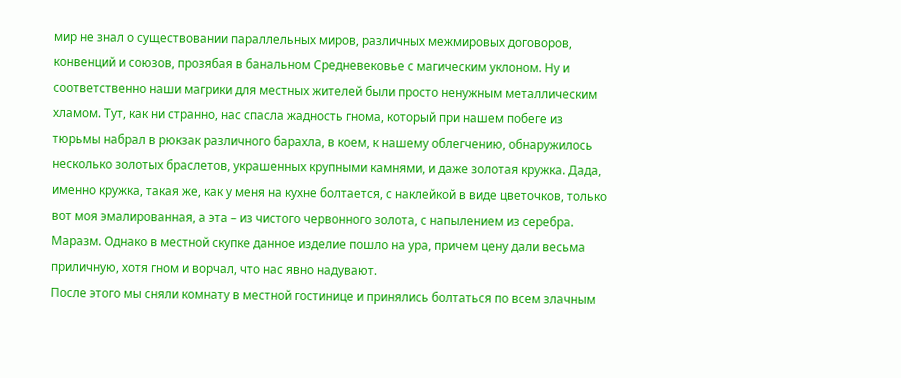мир не знал о существовании параллельных миров, различных межмировых договоров, конвенций и союзов, прозябая в банальном Средневековье с магическим уклоном. Ну и соответственно наши магрики для местных жителей были просто ненужным металлическим хламом. Тут, как ни странно, нас спасла жадность гнома, который при нашем побеге из тюрьмы набрал в рюкзак различного барахла, в коем, к нашему облегчению, обнаружилось несколько золотых браслетов, украшенных крупными камнями, и даже золотая кружка. Дада, именно кружка, такая же, как у меня на кухне болтается, с наклейкой в виде цветочков, только вот моя эмалированная, а эта – из чистого червонного золота, с напылением из серебра. Маразм. Однако в местной скупке данное изделие пошло на ура, причем цену дали весьма приличную, хотя гном и ворчал, что нас явно надувают.
После этого мы сняли комнату в местной гостинице и принялись болтаться по всем злачным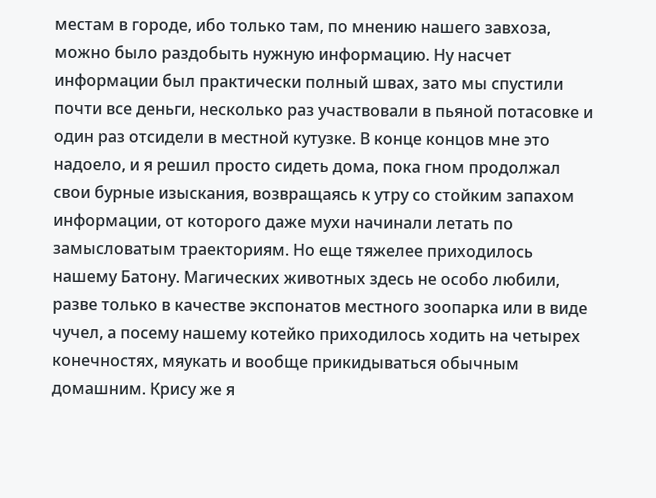местам в городе, ибо только там, по мнению нашего завхоза, можно было раздобыть нужную информацию. Ну насчет информации был практически полный швах, зато мы спустили почти все деньги, несколько раз участвовали в пьяной потасовке и один раз отсидели в местной кутузке. В конце концов мне это надоело, и я решил просто сидеть дома, пока гном продолжал свои бурные изыскания, возвращаясь к утру со стойким запахом информации, от которого даже мухи начинали летать по замысловатым траекториям. Но еще тяжелее приходилось нашему Батону. Магических животных здесь не особо любили, разве только в качестве экспонатов местного зоопарка или в виде чучел, а посему нашему котейко приходилось ходить на четырех конечностях, мяукать и вообще прикидываться обычным домашним. Крису же я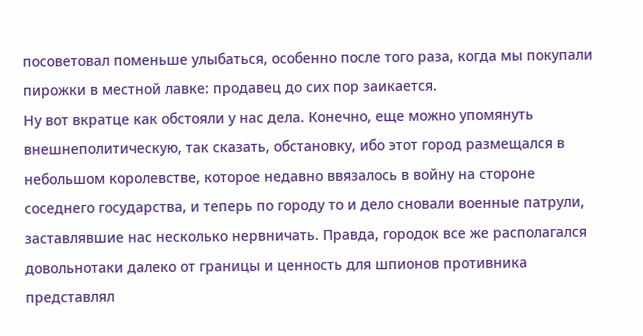посоветовал поменьше улыбаться, особенно после того раза, когда мы покупали пирожки в местной лавке: продавец до сих пор заикается.
Ну вот вкратце как обстояли у нас дела. Конечно, еще можно упомянуть внешнеполитическую, так сказать, обстановку, ибо этот город размещался в небольшом королевстве, которое недавно ввязалось в войну на стороне соседнего государства, и теперь по городу то и дело сновали военные патрули, заставлявшие нас несколько нервничать. Правда, городок все же располагался довольнотаки далеко от границы и ценность для шпионов противника представлял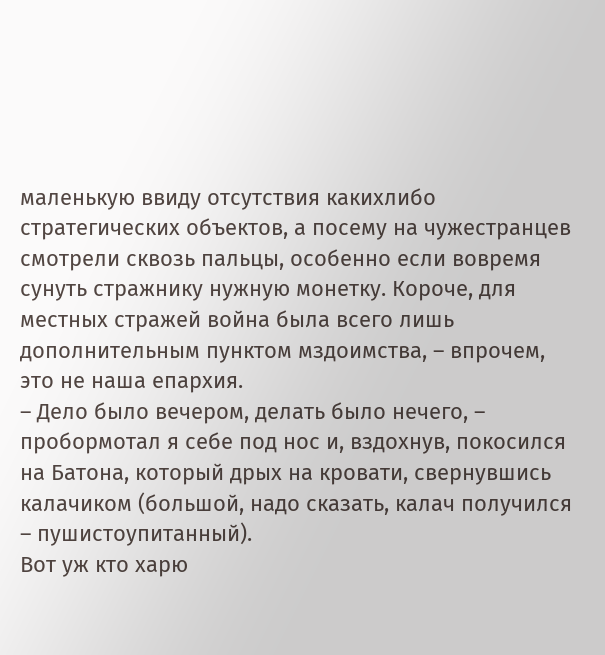маленькую ввиду отсутствия какихлибо стратегических объектов, а посему на чужестранцев смотрели сквозь пальцы, особенно если вовремя сунуть стражнику нужную монетку. Короче, для местных стражей война была всего лишь дополнительным пунктом мздоимства, – впрочем, это не наша епархия.
– Дело было вечером, делать было нечего, – пробормотал я себе под нос и, вздохнув, покосился на Батона, который дрых на кровати, свернувшись калачиком (большой, надо сказать, калач получился – пушистоупитанный).
Вот уж кто харю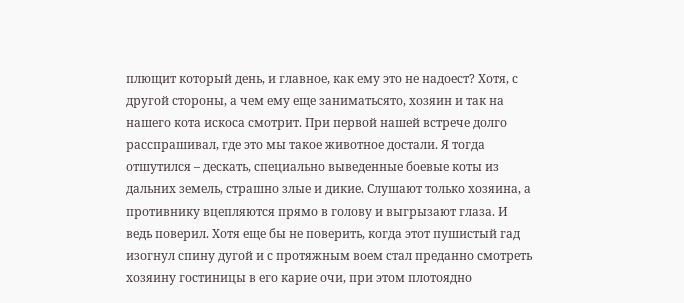плющит который день, и главное, как ему это не надоест? Хотя, с другой стороны, а чем ему еще заниматьсято, хозяин и так на нашего кота искоса смотрит. При первой нашей встрече долго расспрашивал, где это мы такое животное достали. Я тогда отшутился – дескать, специально выведенные боевые коты из дальних земель, страшно злые и дикие. Слушают только хозяина, а противнику вцепляются прямо в голову и выгрызают глаза. И ведь поверил. Хотя еще бы не поверить, когда этот пушистый гад изогнул спину дугой и с протяжным воем стал преданно смотреть хозяину гостиницы в его карие очи, при этом плотоядно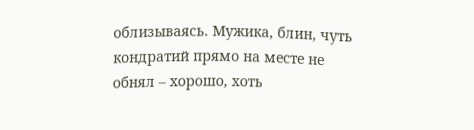облизываясь. Мужика, блин, чуть кондратий прямо на месте не обнял – хорошо, хоть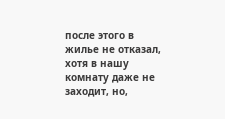после этого в жилье не отказал, хотя в нашу комнату даже не заходит, но,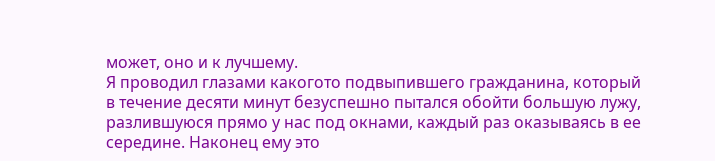может, оно и к лучшему.
Я проводил глазами какогото подвыпившего гражданина, который в течение десяти минут безуспешно пытался обойти большую лужу, разлившуюся прямо у нас под окнами, каждый раз оказываясь в ее середине. Наконец ему это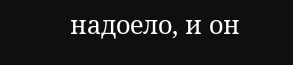надоело, и он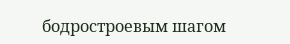бодростроевым шагом